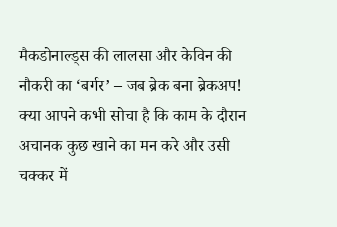मैकडोनाल्ड्स की लालसा और केविन की नौकरी का ‘बर्गर’ – जब ब्रेक बना ब्रेकअप!
क्या आपने कभी सोचा है कि काम के दौरान अचानक कुछ खाने का मन करे और उसी चक्कर में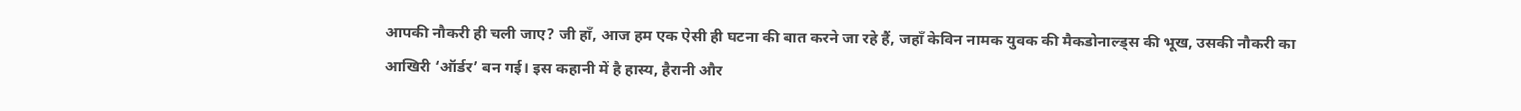आपकी नौकरी ही चली जाए? जी हाँ, आज हम एक ऐसी ही घटना की बात करने जा रहे हैं, जहाँ केविन नामक युवक की मैकडोनाल्ड्स की भूख, उसकी नौकरी का आखिरी ‘ऑर्डर’ बन गई। इस कहानी में है हास्य, हैरानी और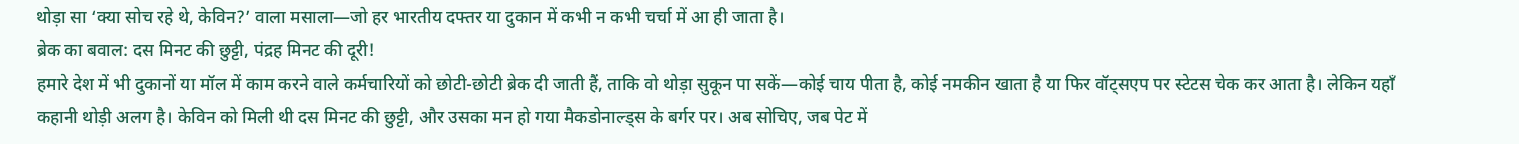थोड़ा सा ‘क्या सोच रहे थे, केविन?’ वाला मसाला—जो हर भारतीय दफ्तर या दुकान में कभी न कभी चर्चा में आ ही जाता है।
ब्रेक का बवाल: दस मिनट की छुट्टी, पंद्रह मिनट की दूरी!
हमारे देश में भी दुकानों या मॉल में काम करने वाले कर्मचारियों को छोटी-छोटी ब्रेक दी जाती हैं, ताकि वो थोड़ा सुकून पा सकें—कोई चाय पीता है, कोई नमकीन खाता है या फिर वॉट्सएप पर स्टेटस चेक कर आता है। लेकिन यहाँ कहानी थोड़ी अलग है। केविन को मिली थी दस मिनट की छुट्टी, और उसका मन हो गया मैकडोनाल्ड्स के बर्गर पर। अब सोचिए, जब पेट में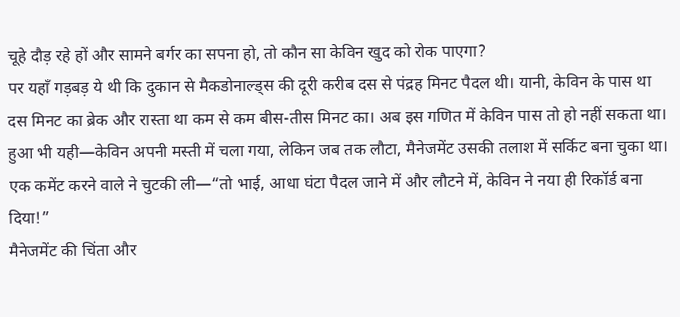चूहे दौड़ रहे हों और सामने बर्गर का सपना हो, तो कौन सा केविन खुद को रोक पाएगा?
पर यहाँ गड़बड़ ये थी कि दुकान से मैकडोनाल्ड्स की दूरी करीब दस से पंद्रह मिनट पैदल थी। यानी, केविन के पास था दस मिनट का ब्रेक और रास्ता था कम से कम बीस-तीस मिनट का। अब इस गणित में केविन पास तो हो नहीं सकता था। हुआ भी यही—केविन अपनी मस्ती में चला गया, लेकिन जब तक लौटा, मैनेजमेंट उसकी तलाश में सर्किट बना चुका था। एक कमेंट करने वाले ने चुटकी ली—“तो भाई, आधा घंटा पैदल जाने में और लौटने में, केविन ने नया ही रिकॉर्ड बना दिया!”
मैनेजमेंट की चिंता और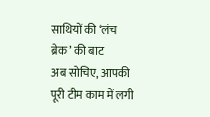साथियों की ‘लंच ब्रेक’ की बाट
अब सोचिए, आपकी पूरी टीम काम में लगी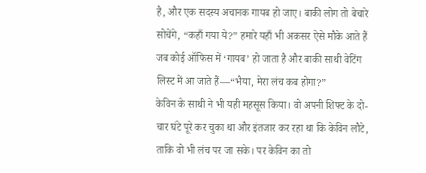है, और एक सदस्य अचानक गायब हो जाए। बाकी लोग तो बेचारे सोचेंगे, “कहाँ गया ये?” हमारे यहाँ भी अकसर ऐसे मौके आते हैं जब कोई ऑफिस में ‘गायब’ हो जाता है और बाकी साथी वेटिंग लिस्ट में आ जाते हैं—“भैया, मेरा लंच कब होगा?”
केविन के साथी ने भी यही महसूस किया। वो अपनी शिफ्ट के दो-चार घंटे पूरे कर चुका था और इंतजार कर रहा था कि केविन लौटे, ताकि वो भी लंच पर जा सके। पर केविन का तो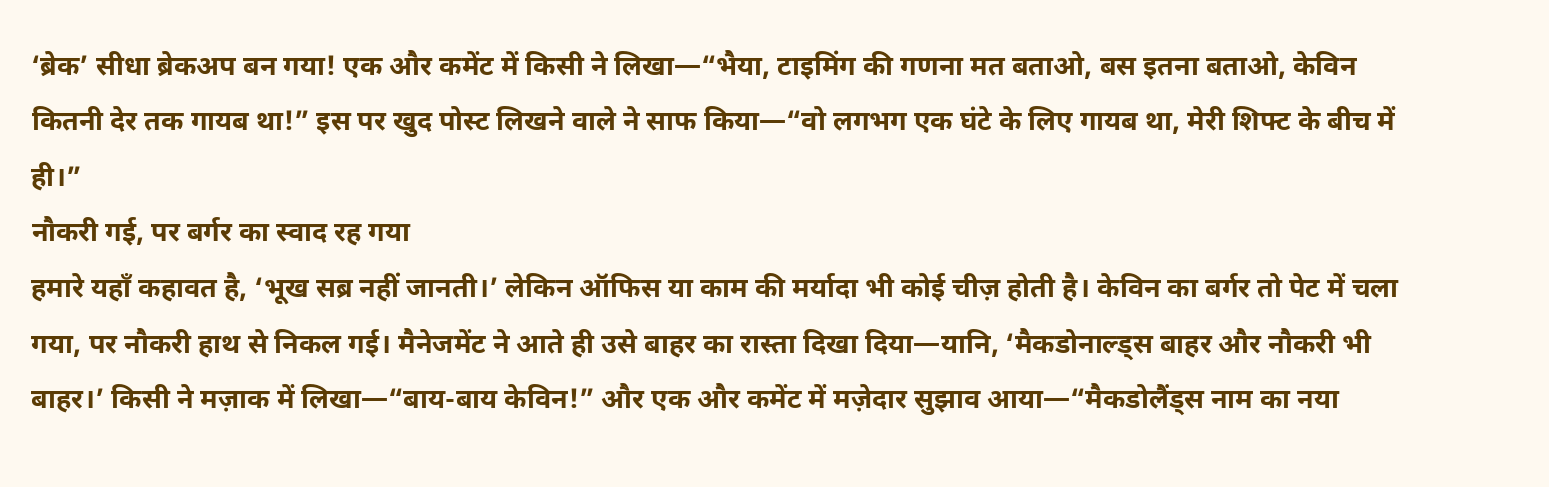‘ब्रेक’ सीधा ब्रेकअप बन गया! एक और कमेंट में किसी ने लिखा—“भैया, टाइमिंग की गणना मत बताओ, बस इतना बताओ, केविन कितनी देर तक गायब था!” इस पर खुद पोस्ट लिखने वाले ने साफ किया—“वो लगभग एक घंटे के लिए गायब था, मेरी शिफ्ट के बीच में ही।”
नौकरी गई, पर बर्गर का स्वाद रह गया
हमारे यहाँ कहावत है, ‘भूख सब्र नहीं जानती।’ लेकिन ऑफिस या काम की मर्यादा भी कोई चीज़ होती है। केविन का बर्गर तो पेट में चला गया, पर नौकरी हाथ से निकल गई। मैनेजमेंट ने आते ही उसे बाहर का रास्ता दिखा दिया—यानि, ‘मैकडोनाल्ड्स बाहर और नौकरी भी बाहर।’ किसी ने मज़ाक में लिखा—“बाय-बाय केविन!” और एक और कमेंट में मज़ेदार सुझाव आया—“मैकडोलैंड्स नाम का नया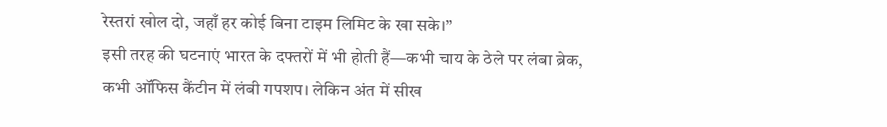रेस्तरां खोल दो, जहाँ हर कोई बिना टाइम लिमिट के खा सके।”
इसी तरह की घटनाएं भारत के दफ्तरों में भी होती हैं—कभी चाय के ठेले पर लंबा ब्रेक, कभी ऑफिस कैंटीन में लंबी गपशप। लेकिन अंत में सीख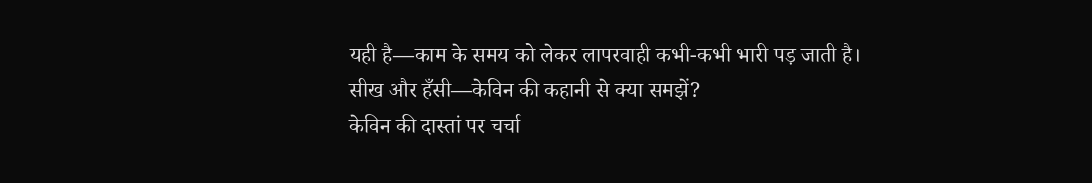यही है—काम के समय को लेकर लापरवाही कभी-कभी भारी पड़ जाती है।
सीख और हँसी—केविन की कहानी से क्या समझें?
केविन की दास्तां पर चर्चा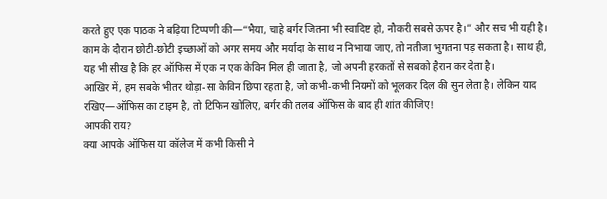करते हुए एक पाठक ने बढ़िया टिप्पणी की—“भैया, चाहे बर्गर जितना भी स्वादिष्ट हो, नौकरी सबसे ऊपर है।” और सच भी यही है। काम के दौरान छोटी-छोटी इच्छाओं को अगर समय और मर्यादा के साथ न निभाया जाए, तो नतीजा भुगतना पड़ सकता है। साथ ही, यह भी सीख है कि हर ऑफिस में एक न एक केविन मिल ही जाता है, जो अपनी हरकतों से सबको हैरान कर देता है।
आखिर में, हम सबके भीतर थोड़ा-सा केविन छिपा रहता है, जो कभी-कभी नियमों को भूलकर दिल की सुन लेता है। लेकिन याद रखिए—ऑफिस का टाइम है, तो टिफिन खोलिए, बर्गर की तलब ऑफिस के बाद ही शांत कीजिए!
आपकी राय?
क्या आपके ऑफिस या कॉलेज में कभी किसी ने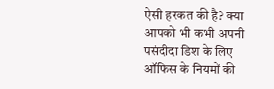ऐसी हरकत की है? क्या आपको भी कभी अपनी पसंदीदा डिश के लिए ऑफिस के नियमों की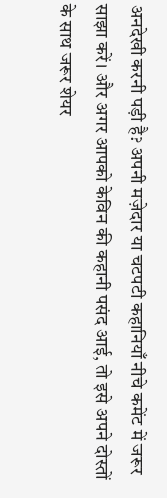अनदेखी करनी पड़ी है? अपनी मज़ेदार या चटपटी कहानियाँ नीचे कमेंट में जरूर साझा करें। और अगर आपको केविन की कहानी पसंद आई, तो इसे अपने दोस्तों के साथ जरूर शेयर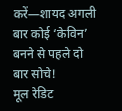करें—शायद अगली बार कोई ‘केविन’ बनने से पहले दो बार सोचे!
मूल रेडिट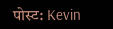पोस्ट: Kevin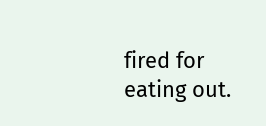fired for eating out.